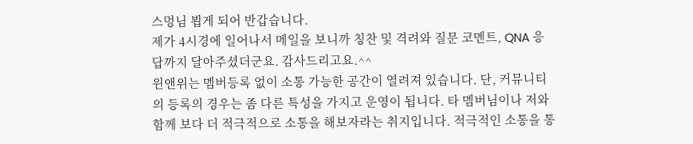스멍님 뵙게 되어 반갑습니다.
제가 4시경에 일어나서 메일을 보니까 칭찬 및 격려와 질문 코멘트, QNA 응답까지 달아주셨더군요. 감사드리고요.^^
윈앤위는 멤버등록 없이 소통 가능한 공간이 열려져 있습니다. 단, 커뮤니티의 등록의 경우는 좀 다른 특성을 가지고 운영이 됩니다. 타 멤버님이나 저와 함께 보다 더 적극적으로 소통을 해보자라는 취지입니다. 적극적인 소통을 통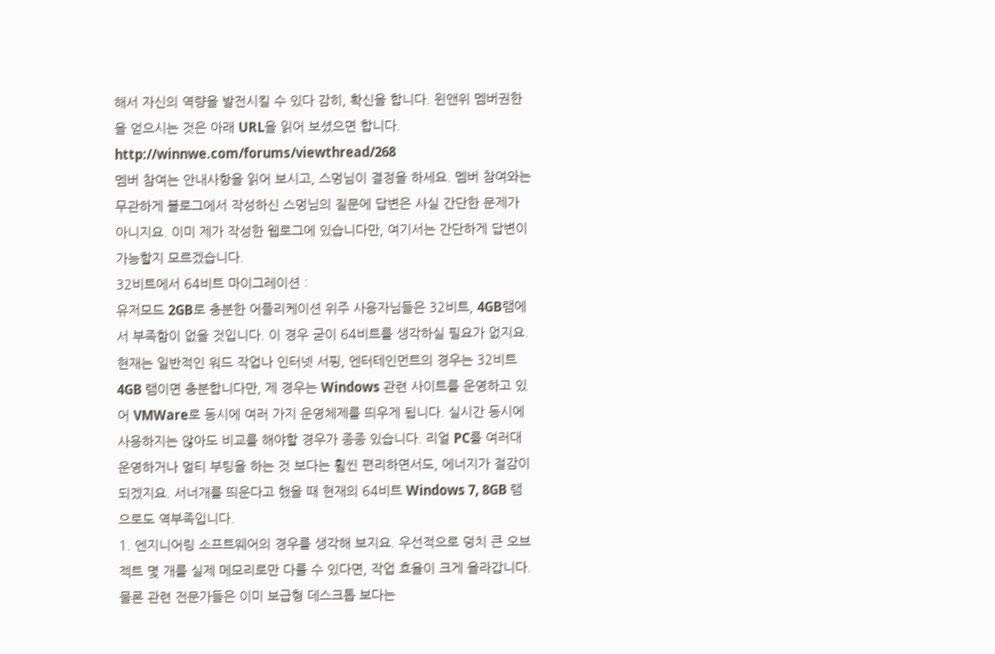해서 자신의 역량을 발전시킬 수 있다 감히, 확신을 합니다. 윈앤위 멤버권한을 얻으시는 것은 아래 URL을 읽어 보셨으면 합니다.
http://winnwe.com/forums/viewthread/268
멤버 참여는 안내사항을 읽어 보시고, 스멍님이 결정을 하세요. 멤버 참여와는 무관하게 블로그에서 작성하신 스멍님의 질문에 답변은 사실 간단한 문제가 아니지요. 이미 제가 작성한 웹로그에 있습니다만, 여기서는 간단하게 답변이 가능할지 모르겠습니다.
32비트에서 64비트 마이그레이션 :
유저모드 2GB로 충분한 어플리케이션 위주 사용자님들은 32비트, 4GB램에서 부족함이 없을 것입니다. 이 경우 굳이 64비트를 생각하실 필요가 없지요. 현재는 일반적인 워드 작업나 인터넷 서핑, 엔터테인먼트의 경우는 32비트 4GB 램이면 충분합니다만, 제 경우는 Windows 관련 사이트를 운영하고 있어 VMWare로 동시에 여러 가지 운영체제를 띄우게 됩니다. 실시간 동시에 사용하지는 않아도 비교를 해야할 경우가 종종 있습니다. 리얼 PC를 여러대 운영하거나 멀티 부팅을 하는 것 보다는 휠씬 편리하면서도, 에너지가 절감이 되겠지요. 서너개를 띄운다고 했을 때 현재의 64비트 Windows 7, 8GB 램으로도 역부족입니다.
1. 엔지니어링 소프트웨어의 경우를 생각해 보지요. 우선적으로 덩치 큰 오브젝트 몇 개를 실제 메모리로만 다룰 수 있다면, 작업 효율이 크게 올라갑니다. 물론 관련 전문가들은 이미 보급형 데스크톱 보다는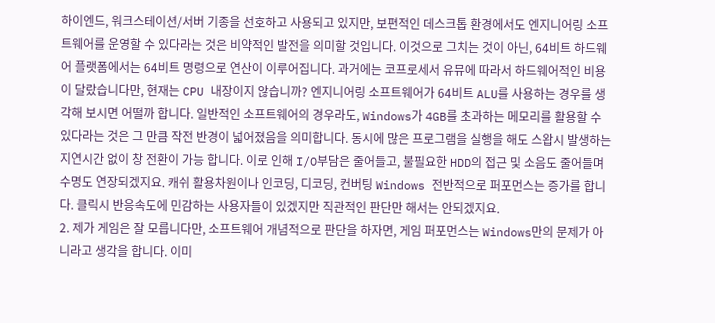하이엔드, 워크스테이션/서버 기종을 선호하고 사용되고 있지만, 보편적인 데스크톱 환경에서도 엔지니어링 소프트웨어를 운영할 수 있다라는 것은 비약적인 발전을 의미할 것입니다. 이것으로 그치는 것이 아닌, 64비트 하드웨어 플랫폼에서는 64비트 명령으로 연산이 이루어집니다. 과거에는 코프로세서 유뮤에 따라서 하드웨어적인 비용이 달랐습니다만, 현재는 CPU 내장이지 않습니까? 엔지니어링 소프트웨어가 64비트 ALU를 사용하는 경우를 생각해 보시면 어떨까 합니다. 일반적인 소프트웨어의 경우라도, Windows가 4GB를 초과하는 메모리를 활용할 수 있다라는 것은 그 만큼 작전 반경이 넓어졌음을 의미합니다. 동시에 많은 프로그램을 실행을 해도 스왑시 발생하는 지연시간 없이 창 전환이 가능 합니다. 이로 인해 I/O부담은 줄어들고, 불필요한 HDD의 접근 및 소음도 줄어들며 수명도 연장되겠지요. 캐쉬 활용차원이나 인코딩, 디코딩, 컨버팅 Windows 전반적으로 퍼포먼스는 증가를 합니다. 클릭시 반응속도에 민감하는 사용자들이 있겠지만 직관적인 판단만 해서는 안되겠지요.
2. 제가 게임은 잘 모릅니다만, 소프트웨어 개념적으로 판단을 하자면, 게임 퍼포먼스는 Windows만의 문제가 아니라고 생각을 합니다. 이미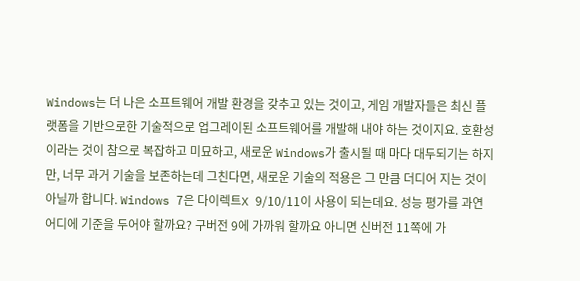Windows는 더 나은 소프트웨어 개발 환경을 갖추고 있는 것이고, 게임 개발자들은 최신 플랫폼을 기반으로한 기술적으로 업그레이된 소프트웨어를 개발해 내야 하는 것이지요. 호환성이라는 것이 참으로 복잡하고 미묘하고, 새로운 Windows가 출시될 때 마다 대두되기는 하지만, 너무 과거 기술을 보존하는데 그친다면, 새로운 기술의 적용은 그 만큼 더디어 지는 것이 아닐까 합니다. Windows 7은 다이렉트X 9/10/11이 사용이 되는데요. 성능 평가를 과연 어디에 기준을 두어야 할까요? 구버전 9에 가까워 할까요 아니면 신버전 11쪽에 가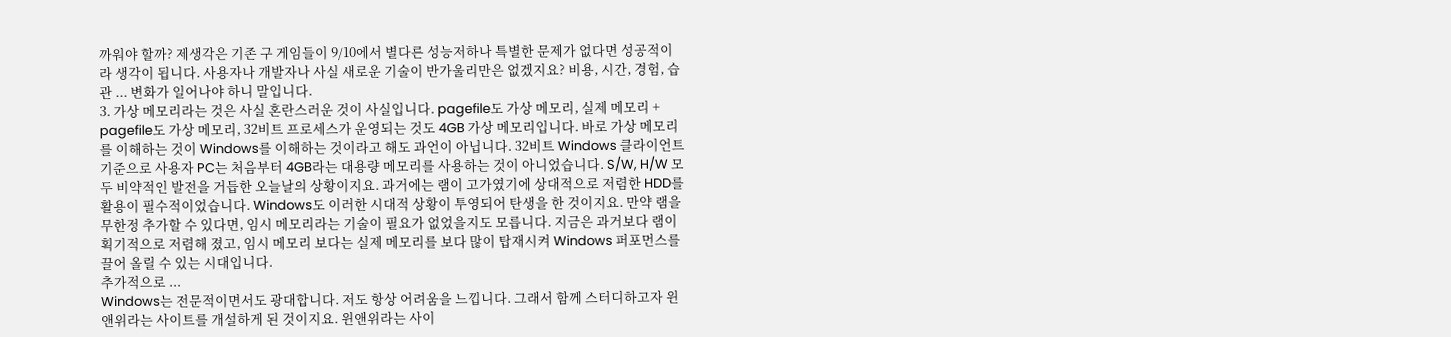까워야 할까? 제생각은 기존 구 게임들이 9/10에서 별다른 성능저하나 특별한 문제가 없다면 성공적이라 생각이 됩니다. 사용자나 개발자나 사실 새로운 기술이 반가울리만은 없겠지요? 비용, 시간, 경험, 습관 ... 변화가 일어나야 하니 말입니다.
3. 가상 메모리라는 것은 사실 혼란스러운 것이 사실입니다. pagefile도 가상 메모리, 실제 메모리 + pagefile도 가상 메모리, 32비트 프로세스가 운영되는 것도 4GB 가상 메모리입니다. 바로 가상 메모리를 이해하는 것이 Windows를 이해하는 것이라고 해도 과언이 아닙니다. 32비트 Windows 클라이언트 기준으로 사용자 PC는 처음부터 4GB라는 대용량 메모리를 사용하는 것이 아니었습니다. S/W, H/W 모두 비약적인 발전을 거듭한 오늘날의 상황이지요. 과거에는 램이 고가였기에 상대적으로 저렴한 HDD를 활용이 필수적이었습니다. Windows도 이러한 시대적 상황이 투영되어 탄생을 한 것이지요. 만약 램을 무한정 추가할 수 있다면, 임시 메모리라는 기술이 필요가 없었을지도 모릅니다. 지금은 과거보다 램이 획기적으로 저렴해 졌고, 임시 메모리 보다는 실제 메모리를 보다 많이 탑재시켜 Windows 퍼포먼스를 끌어 올릴 수 있는 시대입니다.
추가적으로 ...
Windows는 전문적이면서도 광대합니다. 저도 항상 어려움을 느낍니다. 그래서 함께 스터디하고자 윈앤위라는 사이트를 개설하게 된 것이지요. 윈앤위라는 사이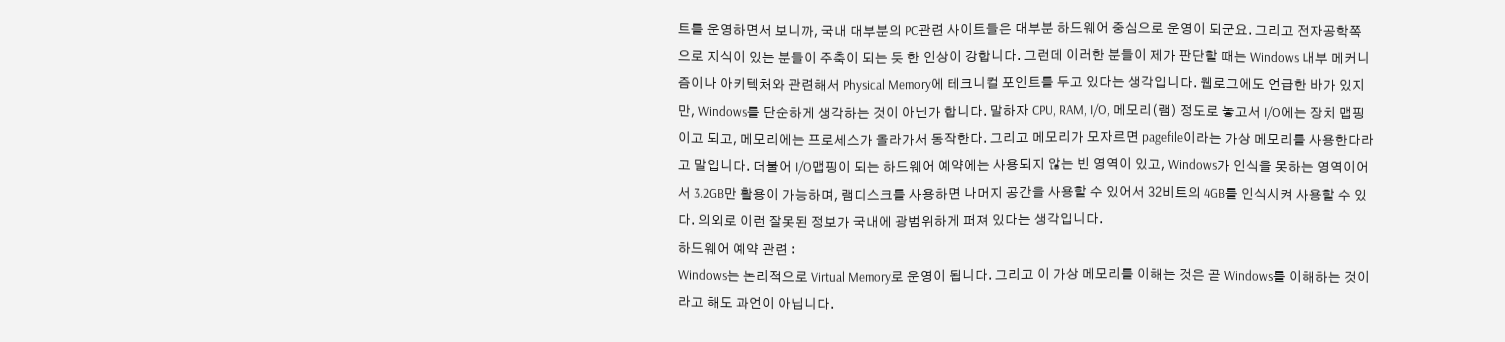트를 운영하면서 보니까, 국내 대부분의 PC관련 사이트들은 대부분 하드웨어 중심으로 운영이 되군요. 그리고 전자공학쪽으로 지식이 있는 분들이 주축이 되는 듯 한 인상이 강합니다. 그런데 이러한 분들이 제가 판단할 때는 Windows 내부 메커니즘이나 아키텍처와 관련해서 Physical Memory에 테크니컬 포인트를 두고 있다는 생각입니다. 웹로그에도 언급한 바가 있지만, Windows를 단순하게 생각하는 것이 아닌가 합니다. 말하자 CPU, RAM, I/O, 메모리(램) 정도로 놓고서 I/O에는 장치 맵핑이고 되고, 메모리에는 프로세스가 올라가서 동작한다. 그리고 메모리가 모자르면 pagefile이라는 가상 메모리를 사용한다라고 말입니다. 더불어 I/O맵핑이 되는 하드웨어 예약에는 사용되지 않는 빈 영역이 있고, Windows가 인식을 못하는 영역이어서 3.2GB만 활용이 가능하며, 램디스크를 사용하면 나머지 공간을 사용할 수 있어서 32비트의 4GB를 인식시켜 사용할 수 있다. 의외로 이런 잘못된 정보가 국내에 광범위하게 퍼져 있다는 생각입니다.
하드웨어 예약 관련 :
Windows는 논리적으로 Virtual Memory로 운영이 됩니다. 그리고 이 가상 메모리를 이해는 것은 곧 Windows를 이해하는 것이라고 해도 과언이 아닙니다.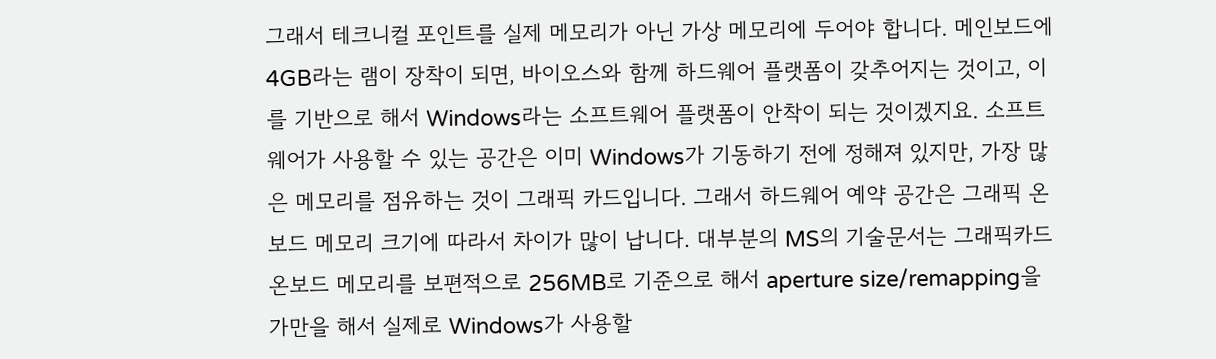그래서 테크니컬 포인트를 실제 메모리가 아닌 가상 메모리에 두어야 합니다. 메인보드에 4GB라는 램이 장착이 되면, 바이오스와 함께 하드웨어 플랫폼이 갖추어지는 것이고, 이를 기반으로 해서 Windows라는 소프트웨어 플랫폼이 안착이 되는 것이겠지요. 소프트웨어가 사용할 수 있는 공간은 이미 Windows가 기동하기 전에 정해져 있지만, 가장 많은 메모리를 점유하는 것이 그래픽 카드입니다. 그래서 하드웨어 예약 공간은 그래픽 온보드 메모리 크기에 따라서 차이가 많이 납니다. 대부분의 MS의 기술문서는 그래픽카드 온보드 메모리를 보편적으로 256MB로 기준으로 해서 aperture size/remapping을 가만을 해서 실제로 Windows가 사용할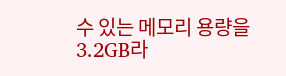수 있는 메모리 용량을 3.2GB라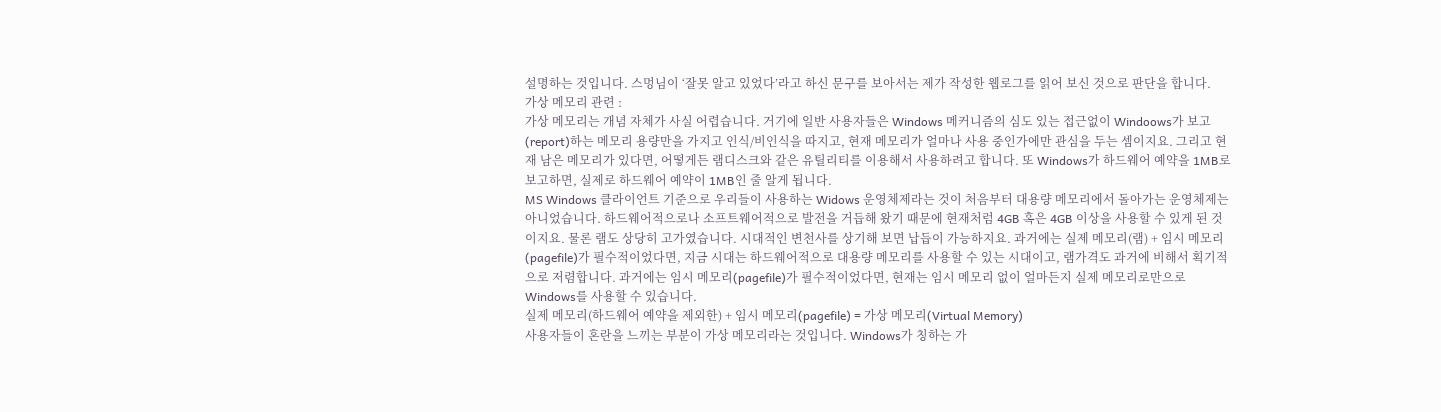설명하는 것입니다. 스멍님이 ‘잘못 알고 있었다’라고 하신 문구를 보아서는 제가 작성한 웹로그를 읽어 보신 것으로 판단을 합니다.
가상 메모리 관련 :
가상 메모리는 개념 자체가 사실 어렵습니다. 거기에 일반 사용자들은 Windows 메커니즘의 심도 있는 접근없이 Windoows가 보고(report)하는 메모리 용량만을 가지고 인식/비인식을 따지고, 현재 메모리가 얼마나 사용 중인가에만 관심을 두는 셈이지요. 그리고 현재 남은 메모리가 있다면, 어떻게든 램디스크와 같은 유틸리티를 이용해서 사용하려고 합니다. 또 Windows가 하드웨어 예약을 1MB로 보고하면, 실제로 하드웨어 예약이 1MB인 줄 알게 됩니다.
MS Windows 클라이언트 기준으로 우리들이 사용하는 Widows 운영체제라는 것이 처음부터 대용량 메모리에서 돌아가는 운영체제는 아니었습니다. 하드웨어적으로나 소프트웨어적으로 발전을 거듭해 왔기 때문에 현재처럼 4GB 혹은 4GB 이상을 사용할 수 있게 된 것이지요. 물론 램도 상당히 고가였습니다. 시대적인 변천사를 상기해 보면 납듭이 가능하지요. 과거에는 실제 메모리(램) + 임시 메모리(pagefile)가 필수적이었다면, 지금 시대는 하드웨어적으로 대용량 메모리를 사용할 수 있는 시대이고, 램가격도 과거에 비해서 획기적으로 저렴합니다. 과거에는 임시 메모리(pagefile)가 필수적이었다면, 현재는 임시 메모리 없이 얼마든지 실제 메모리로만으로 Windows를 사용할 수 있습니다.
실제 메모리(하드웨어 예약을 제외한) + 임시 메모리(pagefile) = 가상 메모리(Virtual Memory)
사용자들이 혼란을 느끼는 부분이 가상 메모리라는 것입니다. Windows가 칭하는 가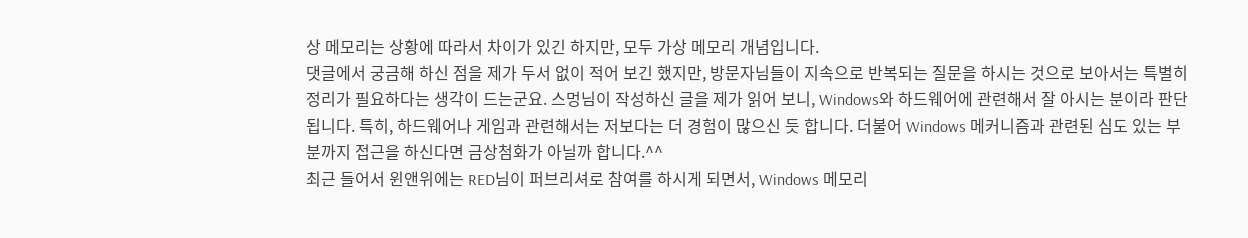상 메모리는 상황에 따라서 차이가 있긴 하지만, 모두 가상 메모리 개념입니다.
댓글에서 궁금해 하신 점을 제가 두서 없이 적어 보긴 했지만, 방문자님들이 지속으로 반복되는 질문을 하시는 것으로 보아서는 특별히 정리가 필요하다는 생각이 드는군요. 스멍님이 작성하신 글을 제가 읽어 보니, Windows와 하드웨어에 관련해서 잘 아시는 분이라 판단됩니다. 특히, 하드웨어나 게임과 관련해서는 저보다는 더 경험이 많으신 듯 합니다. 더불어 Windows 메커니즘과 관련된 심도 있는 부분까지 접근을 하신다면 금상첨화가 아닐까 합니다.^^
최근 들어서 윈앤위에는 RED님이 퍼브리셔로 참여를 하시게 되면서, Windows 메모리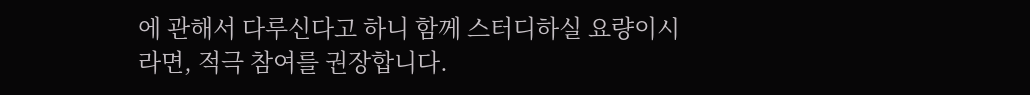에 관해서 다루신다고 하니 함께 스터디하실 요량이시라면, 적극 참여를 권장합니다.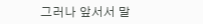그러나 앞서서 말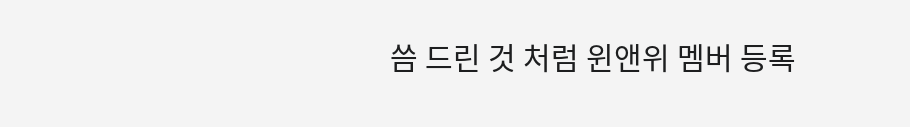씀 드린 것 처럼 윈앤위 멤버 등록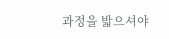과정을 밟으셔야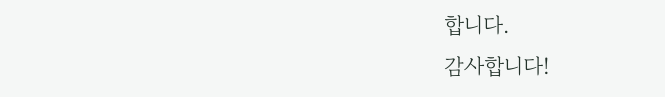합니다.
감사합니다!